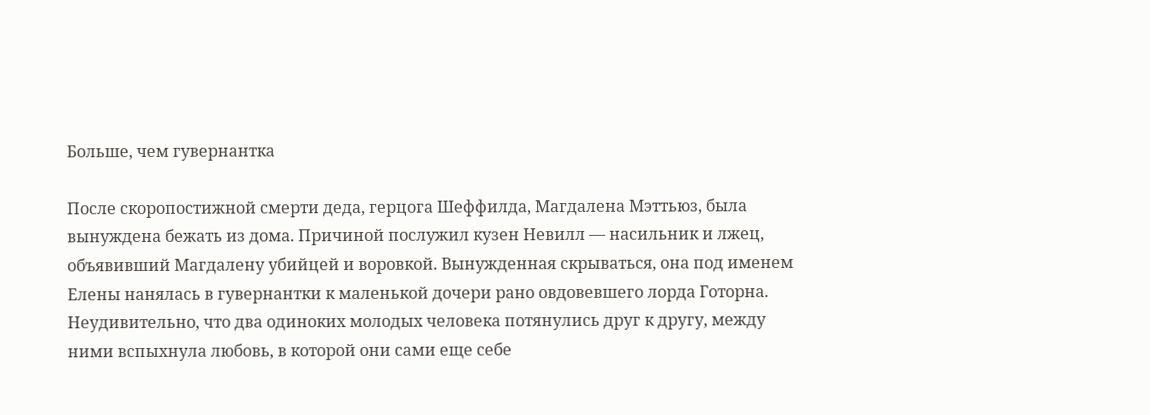Больше, чем гувернантка

После скоропостижной смерти деда, герцога Шеффилда, Магдалена Мэттьюз, была вынуждена бежать из дома. Причиной послужил кузен Невилл — насильник и лжец, объявивший Магдалену убийцей и воровкой. Вынужденная скрываться, она под именем Елены нанялась в гувернантки к маленькой дочери рано овдовевшего лорда Готорна. Неудивительно, что два одиноких молодых человека потянулись друг к другу, между ними вспыхнула любовь, в которой они сами еще себе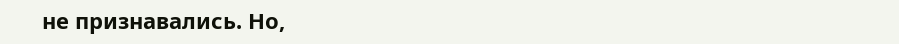не признавались. Но,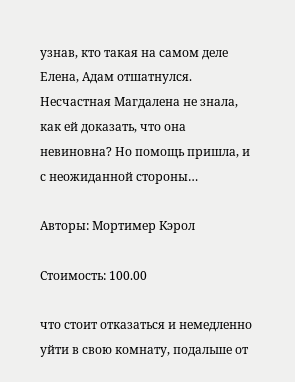узнав, кто такая на самом деле Елена, Адам отшатнулся. Несчастная Магдалена не знала, как ей доказать, что она невиновна? Но помощь пришла, и с неожиданной стороны…

Авторы: Мортимер Кэрол

Стоимость: 100.00

что стоит отказаться и немедленно уйти в свою комнату, подальше от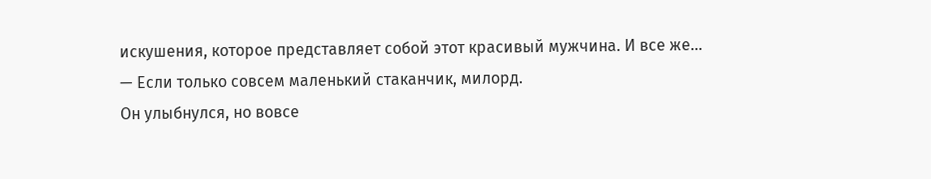искушения, которое представляет собой этот красивый мужчина. И все же…
— Если только совсем маленький стаканчик, милорд.
Он улыбнулся, но вовсе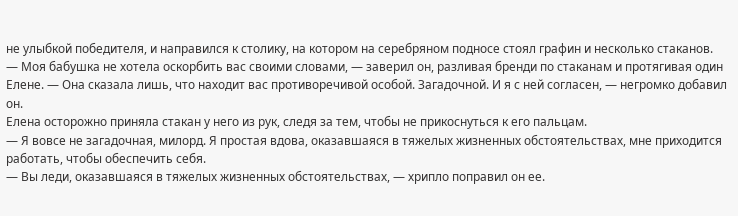не улыбкой победителя, и направился к столику, на котором на серебряном подносе стоял графин и несколько стаканов.
— Моя бабушка не хотела оскорбить вас своими словами, — заверил он, разливая бренди по стаканам и протягивая один Елене. — Она сказала лишь, что находит вас противоречивой особой. Загадочной. И я с ней согласен, — негромко добавил он.
Елена осторожно приняла стакан у него из рук, следя за тем, чтобы не прикоснуться к его пальцам.
— Я вовсе не загадочная, милорд. Я простая вдова, оказавшаяся в тяжелых жизненных обстоятельствах, мне приходится работать, чтобы обеспечить себя.
— Вы леди, оказавшаяся в тяжелых жизненных обстоятельствах, — хрипло поправил он ее.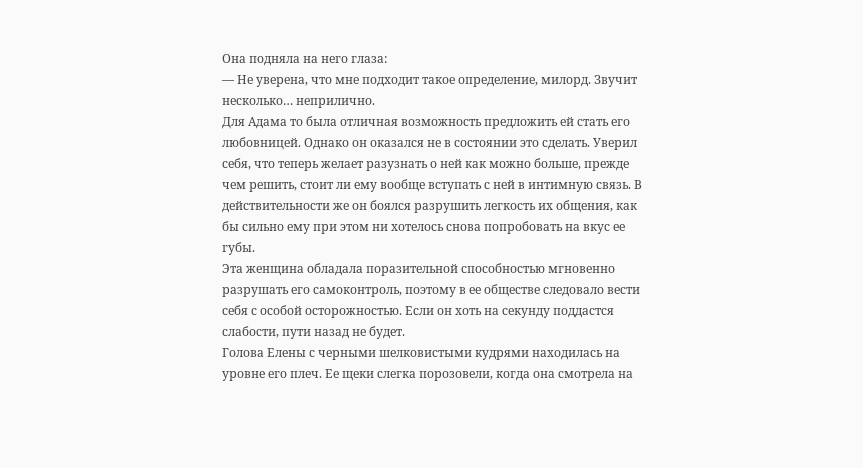Она подняла на него глаза:
— Не уверена, что мне подходит такое определение, милорд. Звучит несколько… неприлично.
Для Адама то была отличная возможность предложить ей стать его любовницей. Однако он оказался не в состоянии это сделать. Уверил себя, что теперь желает разузнать о ней как можно больше, прежде чем решить, стоит ли ему вообще вступать с ней в интимную связь. В действительности же он боялся разрушить легкость их общения, как бы сильно ему при этом ни хотелось снова попробовать на вкус ее губы.
Эта женщина обладала поразительной способностью мгновенно разрушать его самоконтроль, поэтому в ее обществе следовало вести себя с особой осторожностью. Если он хоть на секунду поддастся слабости, пути назад не будет.
Голова Елены с черными шелковистыми кудрями находилась на уровне его плеч. Ее щеки слегка порозовели, когда она смотрела на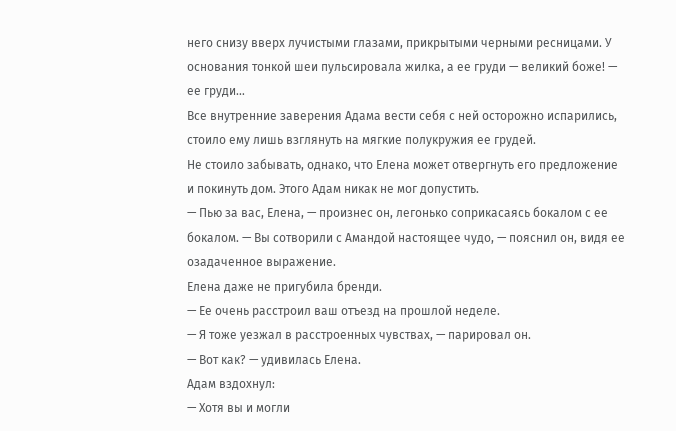него снизу вверх лучистыми глазами, прикрытыми черными ресницами. У основания тонкой шеи пульсировала жилка, а ее груди — великий боже! — ее груди…
Все внутренние заверения Адама вести себя с ней осторожно испарились, стоило ему лишь взглянуть на мягкие полукружия ее грудей.
Не стоило забывать, однако, что Елена может отвергнуть его предложение и покинуть дом. Этого Адам никак не мог допустить.
— Пью за вас, Елена, — произнес он, легонько соприкасаясь бокалом с ее бокалом. — Вы сотворили с Амандой настоящее чудо, — пояснил он, видя ее озадаченное выражение.
Елена даже не пригубила бренди.
— Ее очень расстроил ваш отъезд на прошлой неделе.
— Я тоже уезжал в расстроенных чувствах, — парировал он.
— Вот как? — удивилась Елена.
Адам вздохнул:
— Хотя вы и могли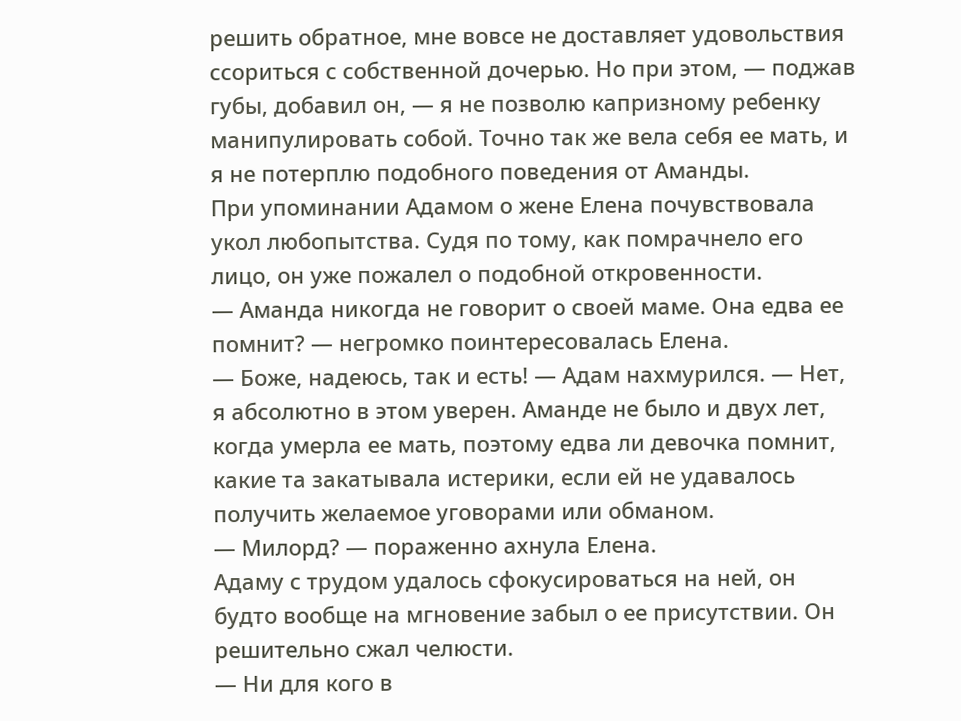решить обратное, мне вовсе не доставляет удовольствия ссориться с собственной дочерью. Но при этом, — поджав губы, добавил он, — я не позволю капризному ребенку манипулировать собой. Точно так же вела себя ее мать, и я не потерплю подобного поведения от Аманды.
При упоминании Адамом о жене Елена почувствовала укол любопытства. Судя по тому, как помрачнело его лицо, он уже пожалел о подобной откровенности.
— Аманда никогда не говорит о своей маме. Она едва ее помнит? — негромко поинтересовалась Елена.
— Боже, надеюсь, так и есть! — Адам нахмурился. — Нет, я абсолютно в этом уверен. Аманде не было и двух лет, когда умерла ее мать, поэтому едва ли девочка помнит, какие та закатывала истерики, если ей не удавалось получить желаемое уговорами или обманом.
— Милорд? — пораженно ахнула Елена.
Адаму с трудом удалось сфокусироваться на ней, он будто вообще на мгновение забыл о ее присутствии. Он решительно сжал челюсти.
— Ни для кого в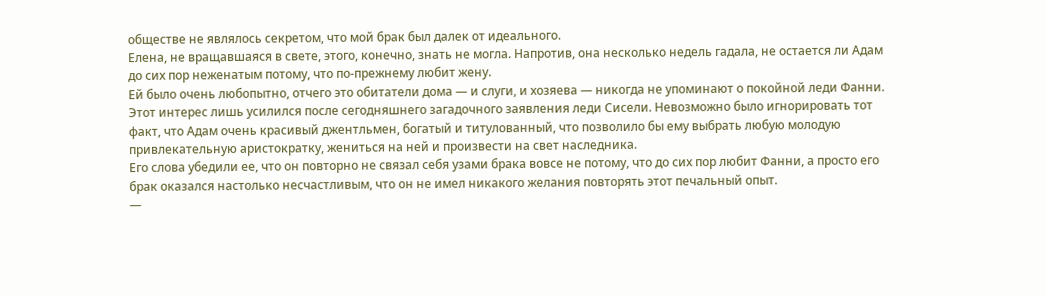обществе не являлось секретом, что мой брак был далек от идеального.
Елена, не вращавшаяся в свете, этого, конечно, знать не могла. Напротив, она несколько недель гадала, не остается ли Адам до сих пор неженатым потому, что по-прежнему любит жену.
Ей было очень любопытно, отчего это обитатели дома — и слуги, и хозяева — никогда не упоминают о покойной леди Фанни. Этот интерес лишь усилился после сегодняшнего загадочного заявления леди Сисели. Невозможно было игнорировать тот факт, что Адам очень красивый джентльмен, богатый и титулованный, что позволило бы ему выбрать любую молодую привлекательную аристократку, жениться на ней и произвести на свет наследника.
Его слова убедили ее, что он повторно не связал себя узами брака вовсе не потому, что до сих пор любит Фанни, а просто его брак оказался настолько несчастливым, что он не имел никакого желания повторять этот печальный опыт.
—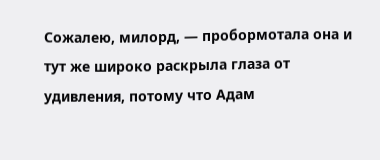Сожалею, милорд, — пробормотала она и тут же широко раскрыла глаза от удивления, потому что Адам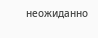неожиданно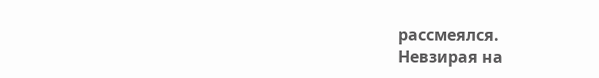рассмеялся.
Невзирая на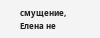смущение, Елена не